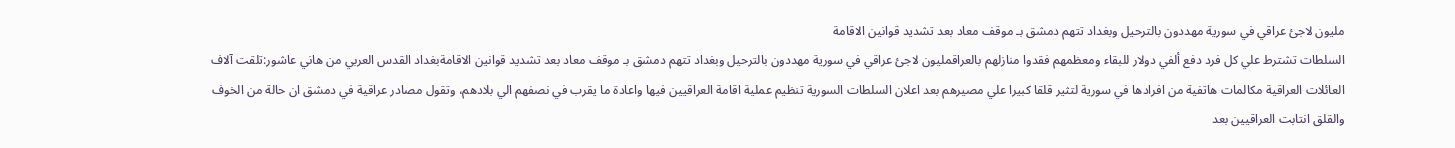مليون لاجئ عراقي في سورية مهددون بالترحيل وبغداد تتهم دمشق بـ موقف معاد بعد تشديد قوانين الاقامة
السلطات تشترط علي كل فرد دفع ألفي دولار للبقاء ومعظمهم فقدوا منازلهم بالعراقمليون لاجئ عراقي في سورية مهددون بالترحيل وبغداد تتهم دمشق بـ موقف معاد بعد تشديد قوانين الاقامةبغداد القدس العربي من هاني عاشور:تلقت آلاف العائلات العراقية مكالمات هاتفية من افرادها في سورية لتثير قلقا كبيرا علي مصيرهم بعد اعلان السلطات السورية تنظيم عملية اقامة العراقيين فيها واعادة ما يقرب في نصفهم الي بلادهم، وتقول مصادر عراقية في دمشق ان حالة من الخوف والقلق انتابت العراقيين بعد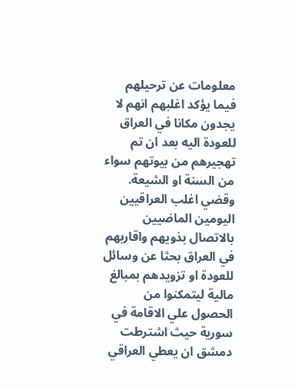معلومات عن ترحيلهم فيما يؤكد اغلبهم انهم لا يجدون مكانا في العراق للعودة اليه بعد ان تم تهجيرهم من بيوتهم سواء من السنة او الشيعة. وقضي اغلب العراقيين اليومين الماضيين بالاتصال بذويهم واقاربهم في العراق بحثا عن وسائل للعودة او تزويدهم بمبالغ مالية ليتمكنوا من الحصول علي الاقامة في سورية حيث اشترطت دمشق ان يعطي العراقي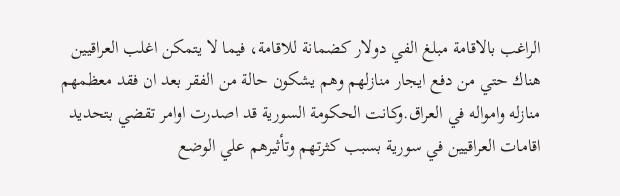الراغب بالاقامة مبلغ الفي دولار كضمانة للاقامة، فيما لا يتمكن اغلب العراقيين هناك حتي من دفع ايجار منازلهم وهم يشكون حالة من الفقر بعد ان فقد معظمهم منازله وامواله في العراق.وكانت الحكومة السورية قد اصدرت اوامر تقضي بتحديد اقامات العراقيين في سورية بسبب كثرتهم وتأثيرهم علي الوضع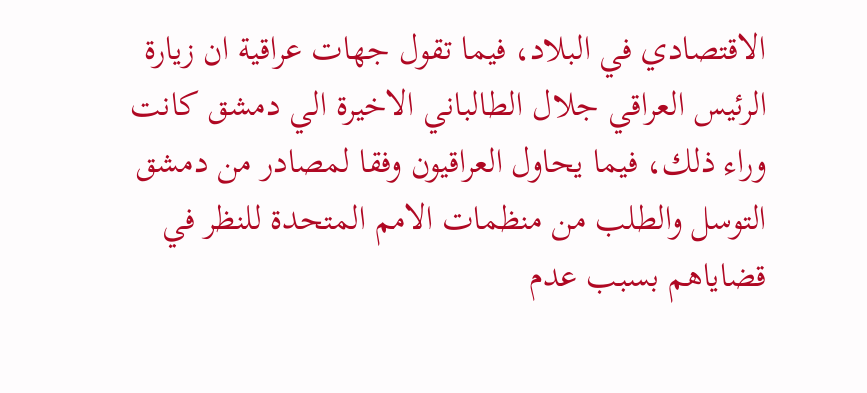الاقتصادي في البلاد، فيما تقول جهات عراقية ان زيارة الرئيس العراقي جلال الطالباني الاخيرة الي دمشق كانت وراء ذلك، فيما يحاول العراقيون وفقا لمصادر من دمشق التوسل والطلب من منظمات الامم المتحدة للنظر في قضاياهم بسبب عدم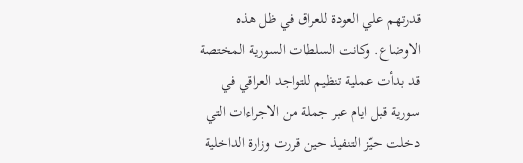قدرتهم علي العودة للعراق في ظل هذه الاوضاع. وكانت السلطات السورية المختصة قد بدأت عملية تنظيم للتواجد العراقي في سورية قبل ايام عبر جملة من الاجراءات التي دخلت حيّز التنفيذ حين قررت وزارة الداخلية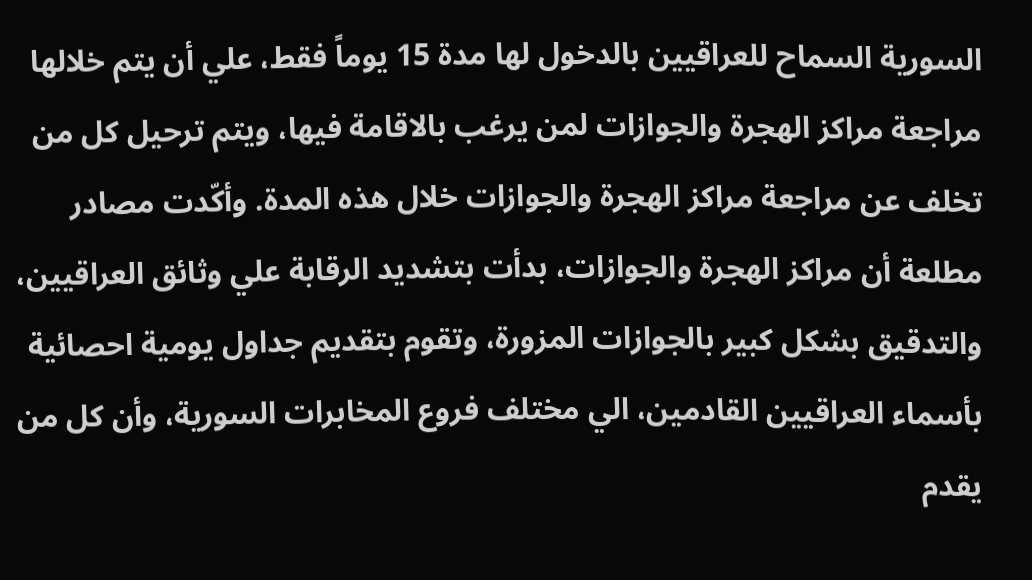السورية السماح للعراقيين بالدخول لها مدة 15 يوماً فقط، علي أن يتم خلالها مراجعة مراكز الهجرة والجوازات لمن يرغب بالاقامة فيها، ويتم ترحيل كل من تخلف عن مراجعة مراكز الهجرة والجوازات خلال هذه المدة. وأكّدت مصادر مطلعة أن مراكز الهجرة والجوازات، بدأت بتشديد الرقابة علي وثائق العراقيين، والتدقيق بشكل كبير بالجوازات المزورة، وتقوم بتقديم جداول يومية احصائية بأسماء العراقيين القادمين، الي مختلف فروع المخابرات السورية، وأن كل من يقدم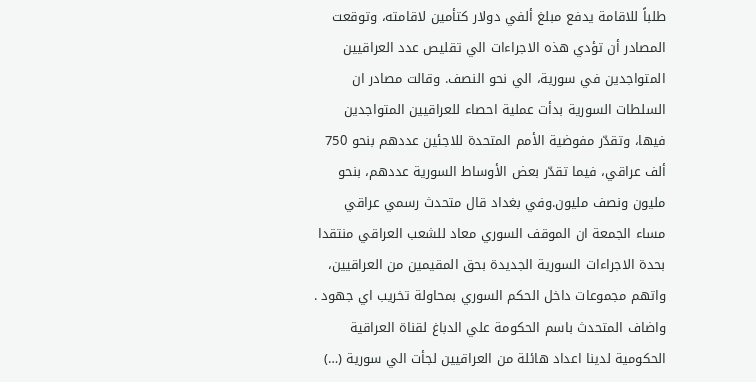طلباً للاقامة يدفع مبلغ ألفي دولار كتأمين لاقامته، وتوقعت المصادر أن تؤدي هذه الاجراءات الي تقليص عدد العراقيين المتواجدين في سورية، الي نحو النصف. وقالت مصادر ان السلطات السورية بدأت عملية احصاء للعراقيين المتواجدين فيها، وتقدّر مفوضية الأمم المتحدة للاجئين عددهم بنحو 750 ألف عراقي، فيما تقدّر بعض الأوساط السورية عددهم، بنحو مليون ونصف مليون.وفي بغداد قال متحدث رسمي عراقي مساء الجمعة ان الموقف السوري معاد للشعب العراقي منتقدا بحدة الاجراءات السورية الجديدة بحق المقيمين من العراقيين، واتهم مجموعات داخل الحكم السوري بمحاولة تخريب اي جهود . واضاف المتحدث باسم الحكومة علي الدباغ لقناة العراقية الحكومية لدينا اعداد هائلة من العراقيين لجأت الي سورية (…)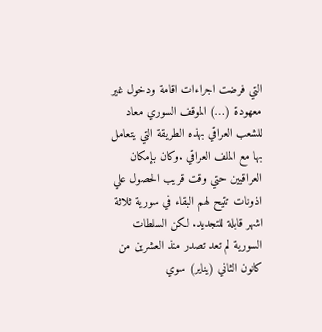التي فرضت اجراءات اقامة ودخول غير معهودة (…) الموقف السوري معاد للشعب العراقي بهذه الطريقة التي يتعامل بها مع الملف العراقي .وكان بإمكان العراقيين حتي وقت قريب الحصول علي اذونات تتيح لهم البقاء في سورية ثلاثة اشهر قابلة للتجديد. لكن السلطات السورية لم تعد تصدر منذ العشرين من كانون الثاني (يناير) سوي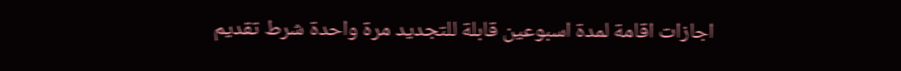اجازات اقامة لمدة اسبوعين قابلة للتجديد مرة واحدة شرط تقديم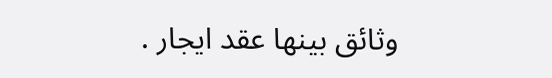وثائق بينها عقد ايجار .